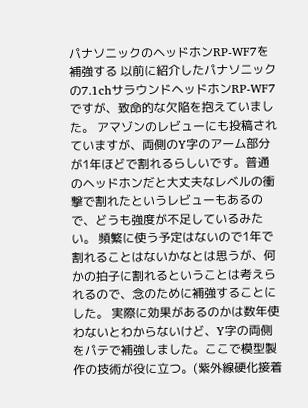パナソニックのヘッドホンRP-WF7を補強する 以前に紹介したパナソニックの7.1chサラウンドヘッドホンRP-WF7ですが、致命的な欠陥を抱えていました。 アマゾンのレビューにも投稿されていますが、両側のY字のアーム部分が1年ほどで割れるらしいです。普通のヘッドホンだと大丈夫なレベルの衝撃で割れたというレビューもあるので、どうも強度が不足しているみたい。 頻繁に使う予定はないので1年で割れることはないかなとは思うが、何かの拍子に割れるということは考えられるので、念のために補強することにした。 実際に効果があるのかは数年使わないとわからないけど、Y字の両側をパテで補強しました。ここで模型製作の技術が役に立つ。(紫外線硬化接着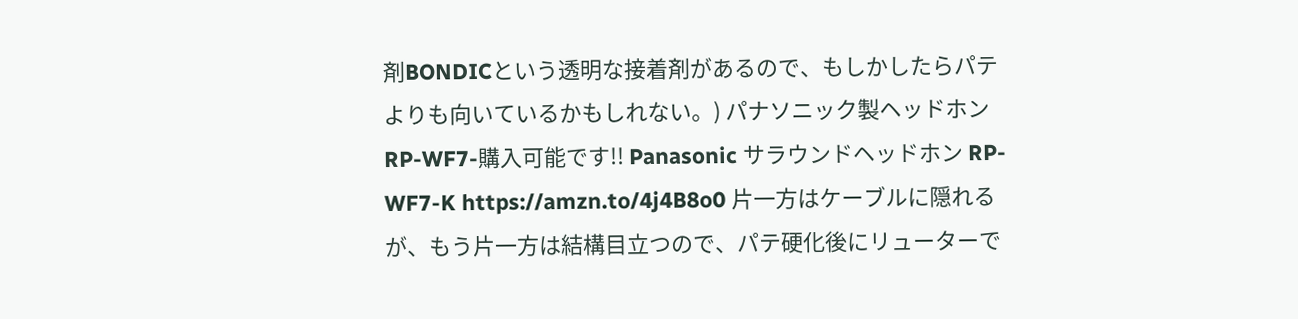剤BONDICという透明な接着剤があるので、もしかしたらパテよりも向いているかもしれない。) パナソニック製ヘッドホンRP-WF7-購入可能です!! Panasonic サラウンドヘッドホン RP-WF7-K https://amzn.to/4j4B8o0 片一方はケーブルに隠れるが、もう片一方は結構目立つので、パテ硬化後にリューターで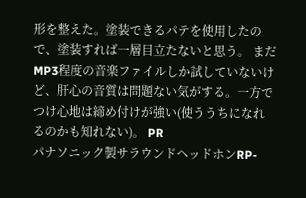形を整えた。塗装できるパテを使用したので、塗装すれば一層目立たないと思う。 まだMP3程度の音楽ファイルしか試していないけど、肝心の音質は問題ない気がする。一方でつけ心地は締め付けが強い(使ううちになれるのかも知れない)。 PR
パナソニック製サラウンドヘッドホンRP-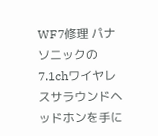WF7修理 パナソニックの7.1chワイヤレスサラウンドヘッドホンを手に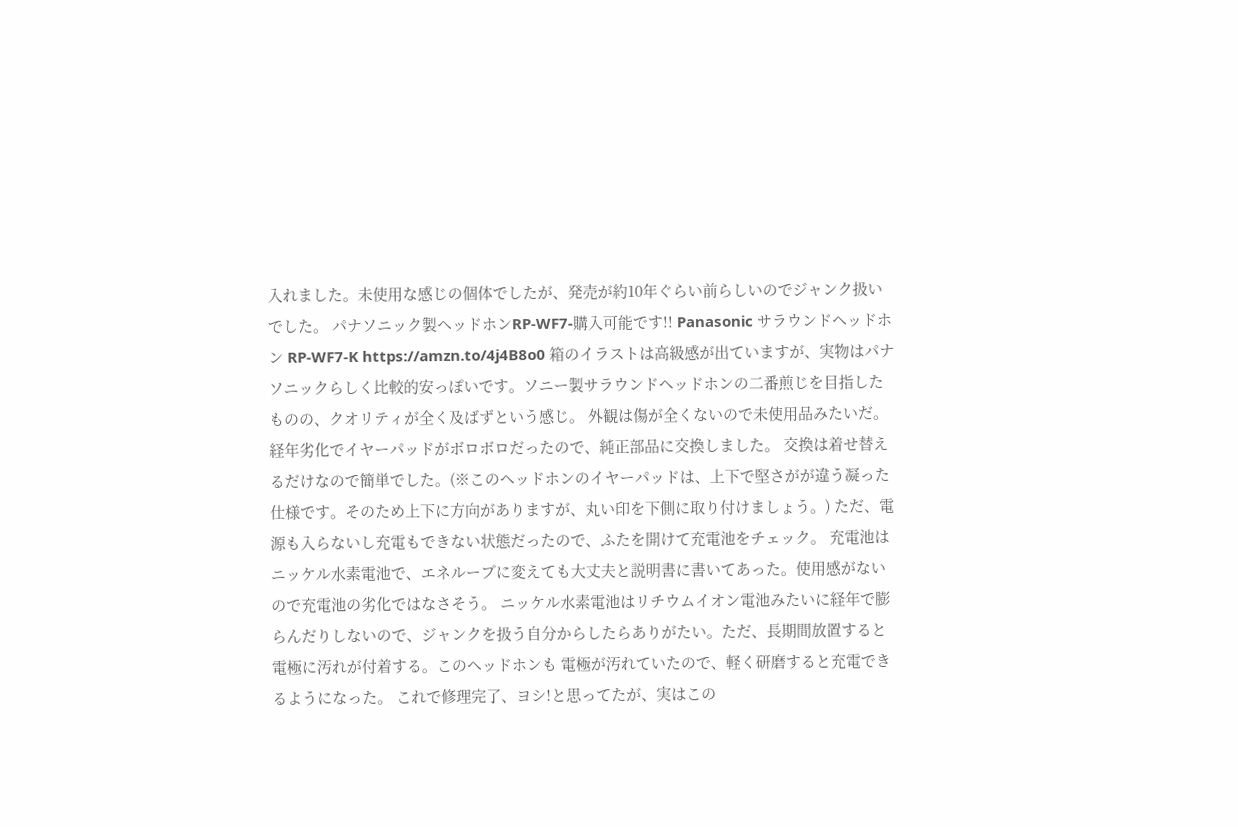入れました。未使用な感じの個体でしたが、発売が約10年ぐらい前らしいのでジャンク扱いでした。 パナソニック製ヘッドホンRP-WF7-購入可能です!! Panasonic サラウンドヘッドホン RP-WF7-K https://amzn.to/4j4B8o0 箱のイラストは高級感が出ていますが、実物はパナソニックらしく比較的安っぽいです。ソニー製サラウンドヘッドホンの二番煎じを目指したものの、クオリティが全く及ばずという感じ。 外観は傷が全くないので未使用品みたいだ。経年劣化でイヤーパッドがボロボロだったので、純正部品に交換しました。 交換は着せ替えるだけなので簡単でした。(※このヘッドホンのイヤーパッドは、上下で堅さがが違う凝った仕様です。そのため上下に方向がありますが、丸い印を下側に取り付けましょう。) ただ、電源も入らないし充電もできない状態だったので、ふたを開けて充電池をチェック。 充電池はニッケル水素電池で、エネループに変えても大丈夫と説明書に書いてあった。使用感がないので充電池の劣化ではなさそう。 ニッケル水素電池はリチウムイオン電池みたいに経年で膨らんだりしないので、ジャンクを扱う自分からしたらありがたい。ただ、長期間放置すると電極に汚れが付着する。このヘッドホンも 電極が汚れていたので、軽く研磨すると充電できるようになった。 これで修理完了、ヨシ!と思ってたが、実はこの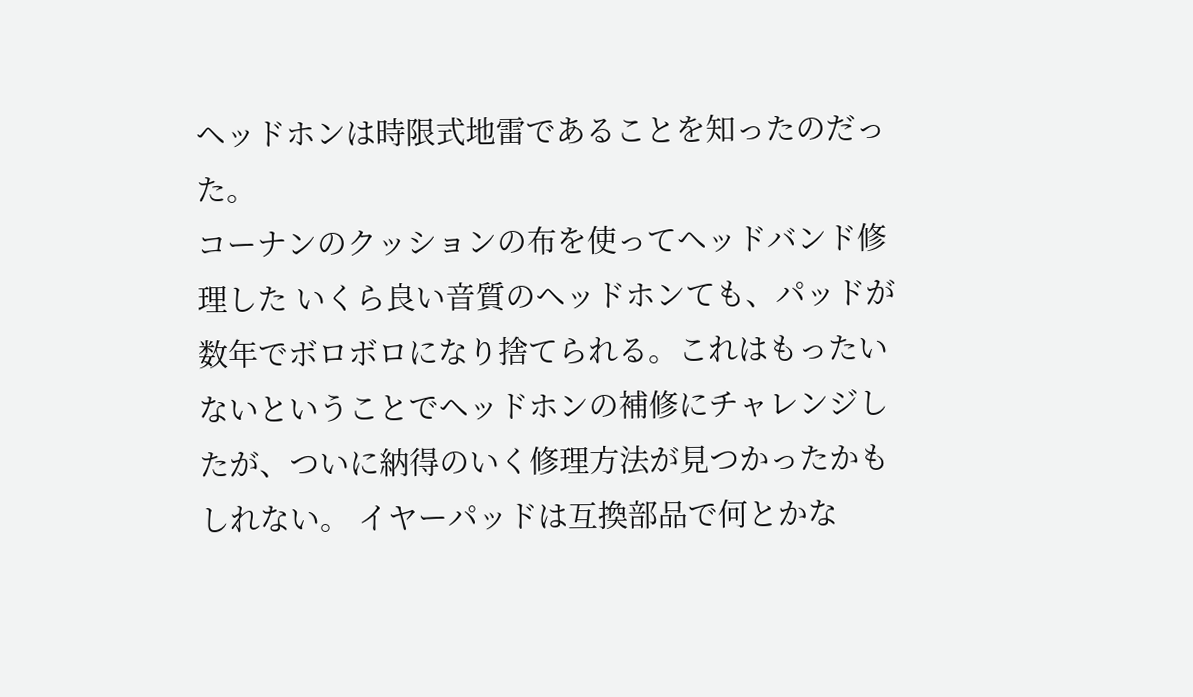ヘッドホンは時限式地雷であることを知ったのだった。
コーナンのクッションの布を使ってヘッドバンド修理した いくら良い音質のヘッドホンても、パッドが数年でボロボロになり捨てられる。これはもったいないということでヘッドホンの補修にチャレンジしたが、ついに納得のいく修理方法が見つかったかもしれない。 イヤーパッドは互換部品で何とかな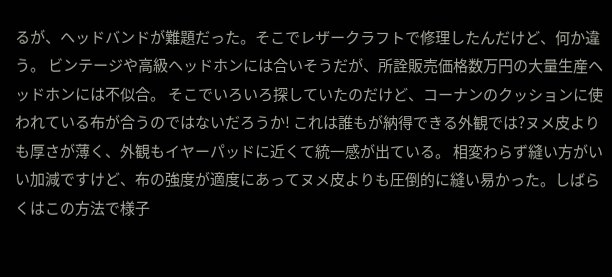るが、ヘッドバンドが難題だった。そこでレザークラフトで修理したんだけど、何か違う。 ビンテージや高級ヘッドホンには合いそうだが、所詮販売価格数万円の大量生産ヘッドホンには不似合。 そこでいろいろ探していたのだけど、コーナンのクッションに使われている布が合うのではないだろうか! これは誰もが納得できる外観では?ヌメ皮よりも厚さが薄く、外観もイヤーパッドに近くて統一感が出ている。 相変わらず縫い方がいい加減ですけど、布の強度が適度にあってヌメ皮よりも圧倒的に縫い易かった。しばらくはこの方法で様子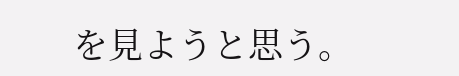を見ようと思う。